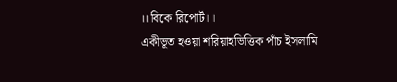।।বিকে রিপোর্ট।।
একীভূত হওয়া শরিয়াহভিত্তিক পাঁচ ইসলামি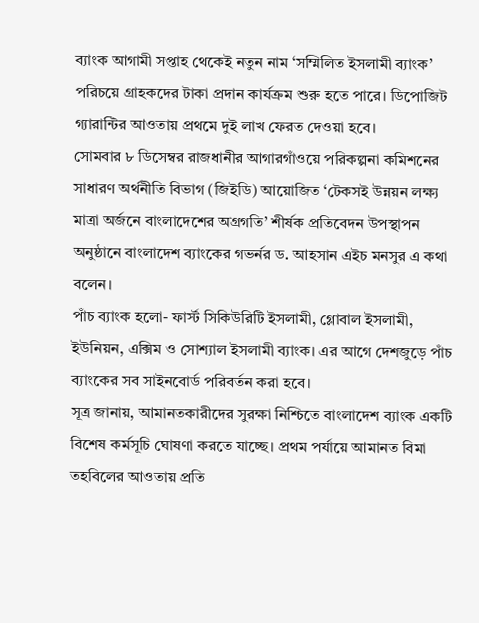ব্যাংক আগামী সপ্তাহ থেকেই নতুন নাম ‘সম্মিলিত ইসলামী ব্যাংক’ পরিচয়ে গ্রাহকদের টাকা প্রদান কার্যক্রম শুরু হতে পারে। ডিপোজিট গ্যারান্টির আওতায় প্রথমে দুই লাখ ফেরত দেওয়া হবে।
সোমবার ৮ ডিসেম্বর রাজধানীর আগারগাঁওয়ে পরিকল্পনা কমিশনের সাধারণ অর্থনীতি বিভাগ (জিইডি) আয়োজিত ‘টেকসই উন্নয়ন লক্ষ্য মাত্রা অর্জনে বাংলাদেশের অগ্রগতি’ শীর্ষক প্রতিবেদন উপস্থাপন অনুষ্ঠানে বাংলাদেশ ব্যাংকের গভর্নর ড. আহসান এইচ মনসুর এ কথা বলেন।
পাঁচ ব্যাংক হলো- ফার্স্ট সিকিউরিটি ইসলামী, গ্লোবাল ইসলামী, ইউনিয়ন, এক্সিম ও সোশ্যাল ইসলামী ব্যাংক। এর আগে দেশজুড়ে পাঁচ ব্যাংকের সব সাইনবোর্ড পরিবর্তন করা হবে।
সূত্র জানায়, আমানতকারীদের সুরক্ষা নিশ্চিতে বাংলাদেশ ব্যাংক একটি বিশেষ কর্মসূচি ঘোষণা করতে যাচ্ছে। প্রথম পর্যায়ে আমানত বিমা তহবিলের আওতায় প্রতি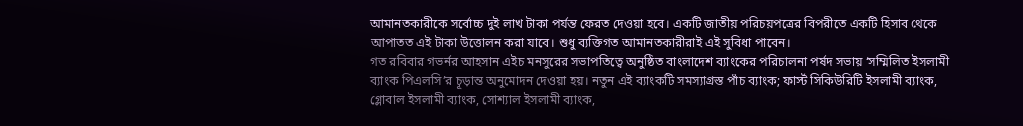আমানতকারীকে সর্বোচ্চ দুই লাখ টাকা পর্যন্ত ফেরত দেওয়া হবে। একটি জাতীয় পরিচয়পত্রের বিপরীতে একটি হিসাব থেকে আপাতত এই টাকা উত্তোলন করা যাবে। শুধু ব্যক্তিগত আমানতকারীরাই এই সুবিধা পাবেন।
গত রবিবার গভর্নর আহসান এইচ মনসুরের সভাপতিত্বে অনুষ্ঠিত বাংলাদেশ ব্যাংকের পরিচালনা পর্ষদ সভায় ‘সম্মিলিত ইসলামী ব্যাংক পিএলসি’র চূড়ান্ত অনুমোদন দেওয়া হয়। নতুন এই ব্যাংকটি সমস্যাগ্রস্ত পাঁচ ব্যাংক; ফার্স্ট সিকিউরিটি ইসলামী ব্যাংক, গ্লোবাল ইসলামী ব্যাংক, সোশ্যাল ইসলামী ব্যাংক,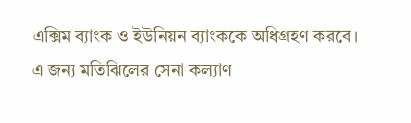এক্সিম ব্যাংক ও ইউনিয়ন ব্যাংককে অধিগ্রহণ করবে।
এ জন্য মতিঝিলের সেনা কল্যাণ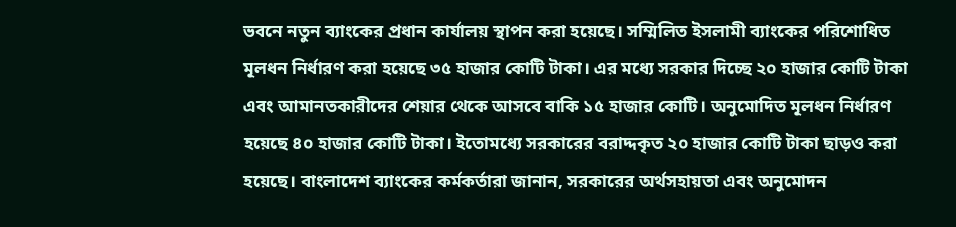ভবনে নতুন ব্যাংকের প্রধান কার্যালয় স্থাপন করা হয়েছে। সম্মিলিত ইসলামী ব্যাংকের পরিশোধিত মূলধন নির্ধারণ করা হয়েছে ৩৫ হাজার কোটি টাকা। এর মধ্যে সরকার দিচ্ছে ২০ হাজার কোটি টাকা এবং আমানতকারীদের শেয়ার থেকে আসবে বাকি ১৫ হাজার কোটি। অনুমোদিত মূলধন নির্ধারণ হয়েছে ৪০ হাজার কোটি টাকা। ইতোমধ্যে সরকারের বরাদ্দকৃত ২০ হাজার কোটি টাকা ছাড়ও করা হয়েছে। বাংলাদেশ ব্যাংকের কর্মকর্তারা জানান, সরকারের অর্থসহায়তা এবং অনুমোদন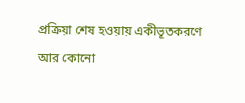প্রক্রিয়া শেষ হওয়ায় একীভূতকরণে আর কোনো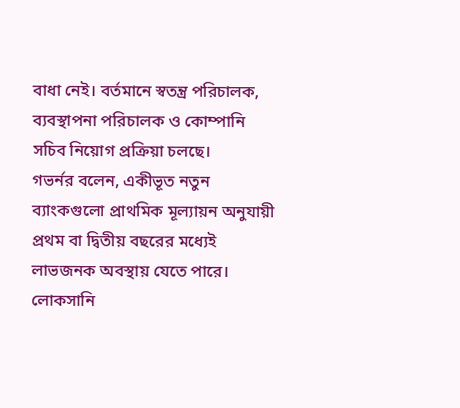বাধা নেই। বর্তমানে স্বতন্ত্র পরিচালক, ব্যবস্থাপনা পরিচালক ও কোম্পানি সচিব নিয়োগ প্রক্রিয়া চলছে।
গভর্নর বলেন, একীভূত নতুন ব্যাংকগুলো প্রাথমিক মূল্যায়ন অনুযায়ী প্রথম বা দ্বিতীয় বছরের মধ্যেই লাভজনক অবস্থায় যেতে পারে। লোকসানি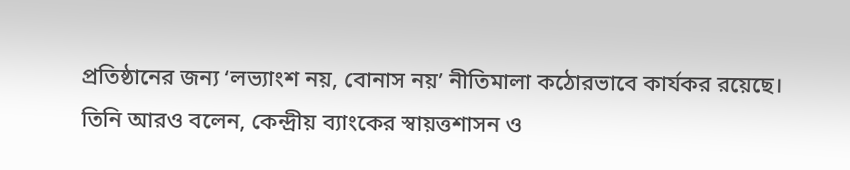প্রতিষ্ঠানের জন্য ‘লভ্যাংশ নয়, বোনাস নয়’ নীতিমালা কঠোরভাবে কার্যকর রয়েছে।
তিনি আরও বলেন, কেন্দ্রীয় ব্যাংকের স্বায়ত্তশাসন ও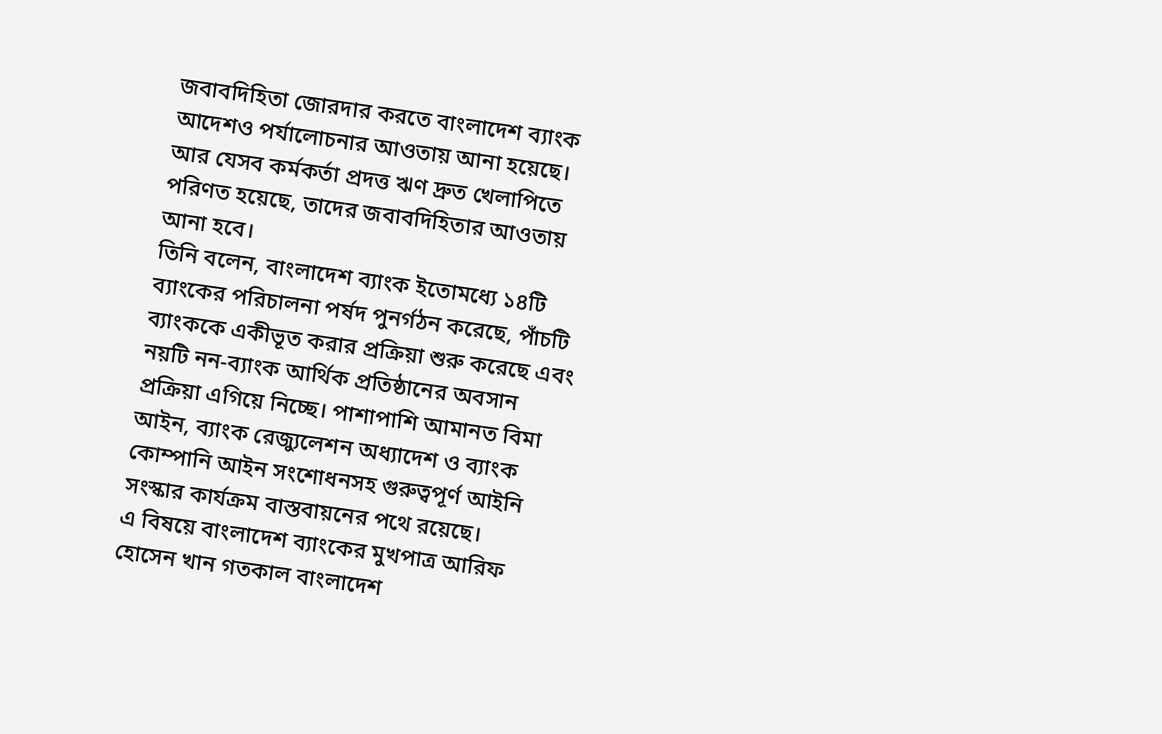জবাবদিহিতা জোরদার করতে বাংলাদেশ ব্যাংক আদেশও পর্যালোচনার আওতায় আনা হয়েছে। আর যেসব কর্মকর্তা প্রদত্ত ঋণ দ্রুত খেলাপিতে পরিণত হয়েছে, তাদের জবাবদিহিতার আওতায় আনা হবে।
তিনি বলেন, বাংলাদেশ ব্যাংক ইতোমধ্যে ১৪টি ব্যাংকের পরিচালনা পর্ষদ পুনর্গঠন করেছে, পাঁচটি ব্যাংককে একীভূত করার প্রক্রিয়া শুরু করেছে এবং নয়টি নন-ব্যাংক আর্থিক প্রতিষ্ঠানের অবসান প্রক্রিয়া এগিয়ে নিচ্ছে। পাশাপাশি আমানত বিমা আইন, ব্যাংক রেজ্যুলেশন অধ্যাদেশ ও ব্যাংক কোম্পানি আইন সংশোধনসহ গুরুত্বপূর্ণ আইনি সংস্কার কার্যক্রম বাস্তবায়নের পথে রয়েছে।
এ বিষয়ে বাংলাদেশ ব্যাংকের মুখপাত্র আরিফ হোসেন খান গতকাল বাংলাদেশ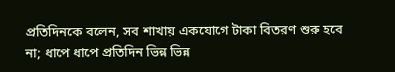প্রতিদিনকে বলেন, সব শাখায় একযোগে টাকা বিতরণ শুরু হবে না; ধাপে ধাপে প্রতিদিন ভিন্ন ভিন্ন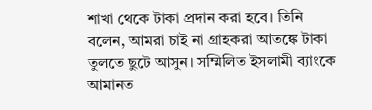শাখা থেকে টাকা প্রদান করা হবে। তিনি বলেন, আমরা চাই না গ্রাহকরা আতঙ্কে টাকা তুলতে ছুটে আসুন। সম্মিলিত ইসলামী ব্যাংকে আমানত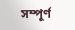সম্পূর্ণ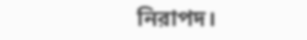নিরাপদ।